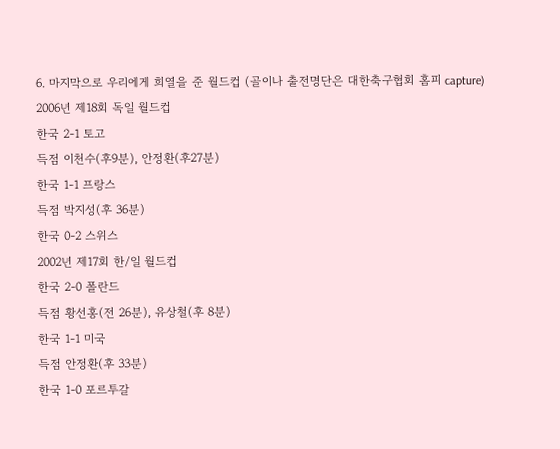6. 마지막으로 우리에게 희열을 준 월드컵 (골이나 출전명단은 대한축구협회 홈피 capture)
2006년 제18회 독일 월드컵
한국 2-1 토고
득점 이천수(후9분), 안정환(후27분)
한국 1-1 프랑스
득점 박지성(후 36분)
한국 0-2 스위스
2002년 제17회 한/일 월드컵
한국 2-0 폴란드
득점 황선홍(전 26분), 유상철(후 8분)
한국 1-1 미국
득점 안정환(후 33분)
한국 1-0 포르투갈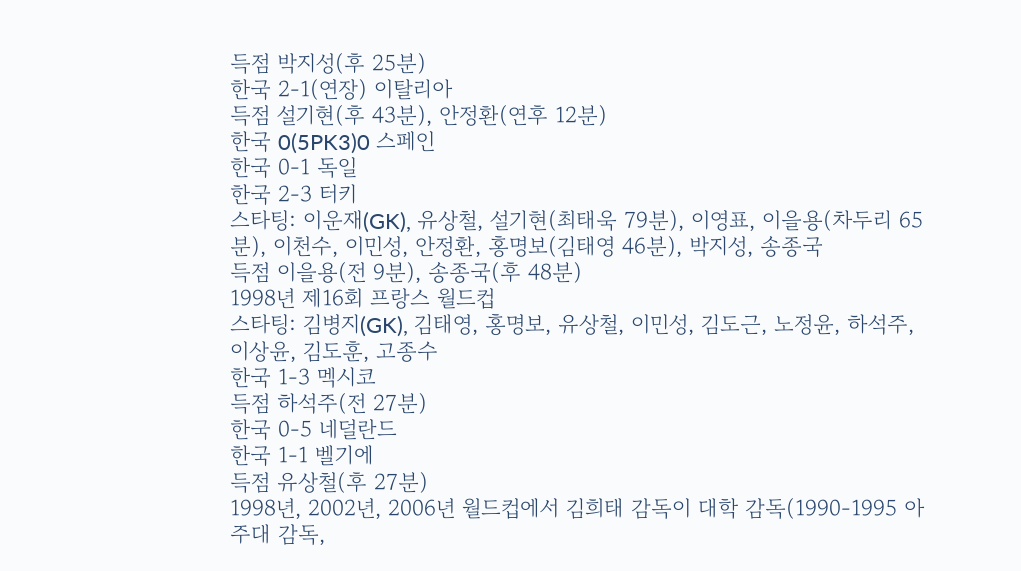득점 박지성(후 25분)
한국 2-1(연장) 이탈리아
득점 설기현(후 43분), 안정환(연후 12분)
한국 0(5PK3)0 스페인
한국 0-1 독일
한국 2-3 터키
스타팅: 이운재(GK), 유상철, 설기현(최태욱 79분), 이영표, 이을용(차두리 65분), 이천수, 이민성, 안정환, 홍명보(김태영 46분), 박지성, 송종국
득점 이을용(전 9분), 송종국(후 48분)
1998년 제16회 프랑스 월드컵
스타팅: 김병지(GK), 김태영, 홍명보, 유상철, 이민성, 김도근, 노정윤, 하석주, 이상윤, 김도훈, 고종수
한국 1-3 멕시코
득점 하석주(전 27분)
한국 0-5 네덜란드
한국 1-1 벨기에
득점 유상철(후 27분)
1998년, 2002년, 2006년 월드컵에서 김희태 감독이 대학 감독(1990-1995 아주대 감독,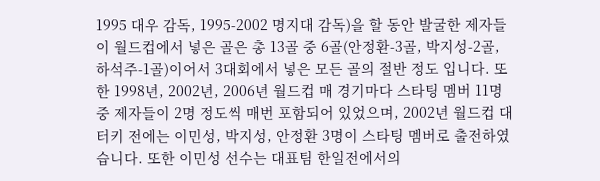1995 대우 감독, 1995-2002 명지대 감독)을 할 동안 발굴한 제자들이 월드컵에서 넣은 골은 총 13골 중 6골(안정환-3골, 박지성-2골, 하석주-1골)이어서 3대회에서 넣은 모든 골의 절반 정도 입니다. 또한 1998년, 2002년, 2006년 월드컵 매 경기마다 스타팅 멤버 11명 중 제자들이 2명 정도씩 매번 포함되어 있었으며, 2002년 월드컵 대 터키 전에는 이민성, 박지성, 안정환 3명이 스타팅 멤버로 출전하였습니다. 또한 이민성 선수는 대표팀 한일전에서의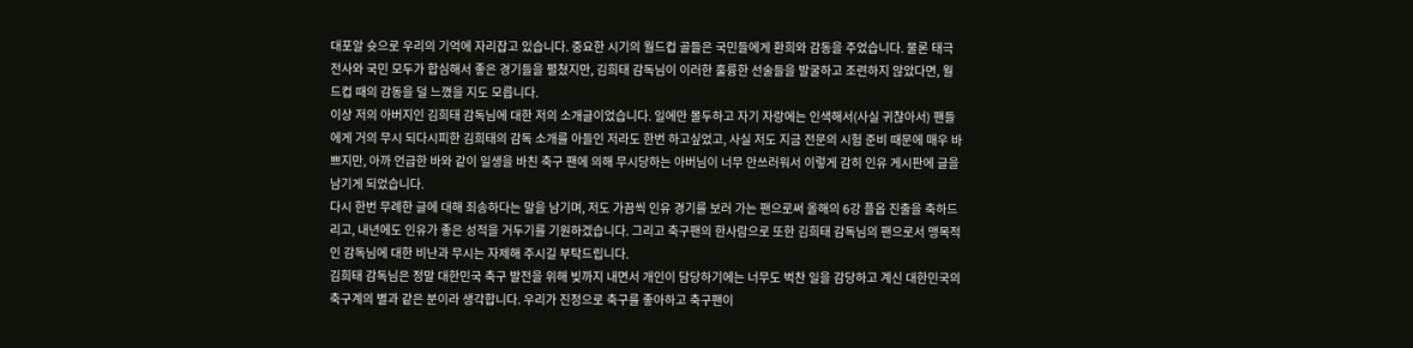대포알 슛으로 우리의 기억에 자리잡고 있습니다. 중요한 시기의 월드컵 골들은 국민들에게 환희와 감동을 주었습니다. 물론 태극전사와 국민 모두가 합심해서 좋은 경기들을 펼쳤지만, 김희태 감독님이 이러한 훌륭한 선술들을 발굴하고 조련하지 않았다면, 월드컵 때의 감동을 덜 느꼈을 지도 모릅니다.
이상 저의 아버지인 김희태 감독님에 대한 저의 소개글이었습니다. 일에만 몰두하고 자기 자랑에는 인색해서(사실 귀찮아서) 팬들에게 거의 무시 되다시피한 김희태의 감독 소개를 아들인 저라도 한번 하고싶었고, 사실 저도 지금 전문의 시험 준비 때문에 매우 바쁘지만, 아까 언급한 바와 같이 일생을 바친 축구 팬에 의해 무시당하는 아버님이 너무 안쓰러워서 이렇게 감히 인유 게시판에 글을 남기게 되었습니다.
다시 한번 무례한 글에 대해 죄송하다는 말을 남기며, 저도 가끔씩 인유 경기를 보러 가는 팬으로써 올해의 6강 플옵 진출을 축하드리고, 내년에도 인유가 좋은 성적을 거두기를 기원하겠습니다. 그리고 축구팬의 한사람으로 또한 김희태 감독님의 팬으로서 맹목적인 감독님에 대한 비난과 무시는 자제해 주시길 부탁드립니다.
김희태 감독님은 정말 대한민국 축구 발전을 위해 빚까지 내면서 개인이 담당하기에는 너무도 벅찬 일을 감당하고 계신 대한민국의 축구계의 별과 같은 분이라 생각합니다. 우리가 진정으로 축구를 좋아하고 축구팬이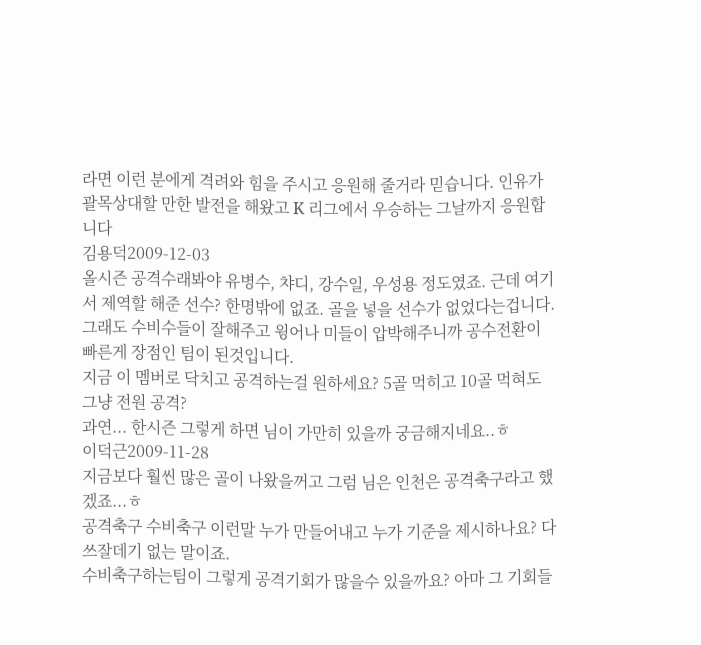라면 이런 분에게 격려와 힘을 주시고 응원해 줄거라 믿습니다. 인유가 괄목상대할 만한 발전을 해왔고 K 리그에서 우승하는 그날까지 응원합니다
김용덕2009-12-03
올시즌 공격수래봐야 유병수, 챠디, 강수일, 우성용 정도였죠. 근데 여기서 제역할 해준 선수? 한명밖에 없죠. 골을 넣을 선수가 없었다는겁니다.
그래도 수비수들이 잘해주고 윙어나 미들이 압박해주니까 공수전환이 빠른게 장점인 팀이 된것입니다.
지금 이 멤버로 닥치고 공격하는걸 원하세요? 5골 먹히고 10골 먹혀도 그냥 전원 공격?
과연... 한시즌 그렇게 하면 님이 가만히 있을까 궁금해지네요..ㅎ
이덕근2009-11-28
지금보다 훨씬 많은 골이 나왔을꺼고 그럼 님은 인천은 공격축구라고 했겠죠...ㅎ
공격축구 수비축구 이런말 누가 만들어내고 누가 기준을 제시하나요? 다 쓰잘데기 없는 말이죠.
수비축구하는팀이 그렇게 공격기회가 많을수 있을까요? 아마 그 기회들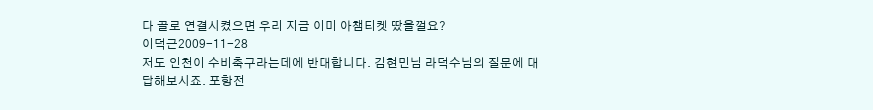다 골로 연결시켰으면 우리 지금 이미 아챔티켓 땄을껄요?
이덕근2009-11-28
저도 인천이 수비축구라는데에 반대합니다. 김현민님 라덕수님의 질문에 대답해보시죠. 포항전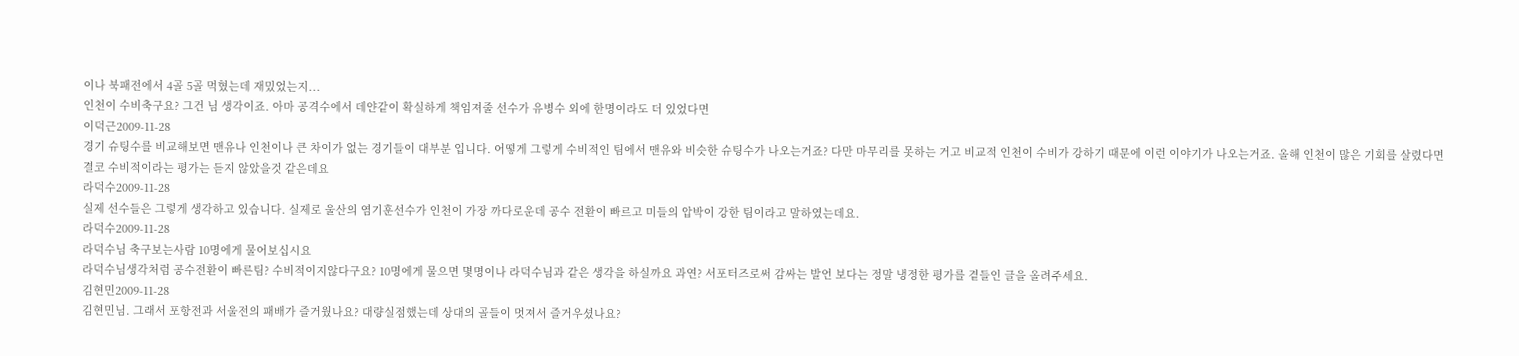이나 북패전에서 4골 5골 먹혔는데 재밌었는지...
인천이 수비축구요? 그건 님 생각이죠. 아마 공격수에서 데얀같이 확실하게 책임져줄 선수가 유병수 외에 한명이라도 더 있었다면
이덕근2009-11-28
경기 슈팅수를 비교해보면 맨유나 인천이나 큰 차이가 없는 경기들이 대부분 입니다. 어떻게 그렇게 수비적인 팀에서 맨유와 비슷한 슈팅수가 나오는거죠? 다만 마무리를 못하는 거고 비교적 인천이 수비가 강하기 때문에 이런 이야기가 나오는거죠. 올해 인천이 많은 기회를 살렸다면 결코 수비적이라는 평가는 듣지 않았을것 같은데요
라덕수2009-11-28
실제 선수들은 그렇게 생각하고 있습니다. 실제로 울산의 염기훈선수가 인천이 가장 까다로운데 공수 전환이 빠르고 미들의 압박이 강한 팀이라고 말하였는데요.
라덕수2009-11-28
라덕수님 축구보는사람 10명에게 물어보십시요
라덕수님생각처럼 공수전환이 빠른팀? 수비적이지않다구요? 10명에게 물으면 몇명이나 라덕수님과 같은 생각을 하실까요 과연? 서포터즈로써 감싸는 발언 보다는 정말 냉정한 평가를 곁들인 글을 올려주세요.
김현민2009-11-28
김현민님. 그래서 포항전과 서울전의 패배가 즐거웠나요? 대량실점했는데 상대의 골들이 멋져서 즐거우셨나요?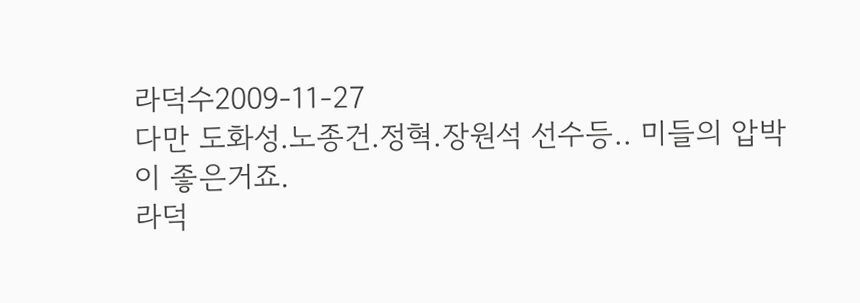라덕수2009-11-27
다만 도화성.노종건.정혁.장원석 선수등.. 미들의 압박이 좋은거죠.
라덕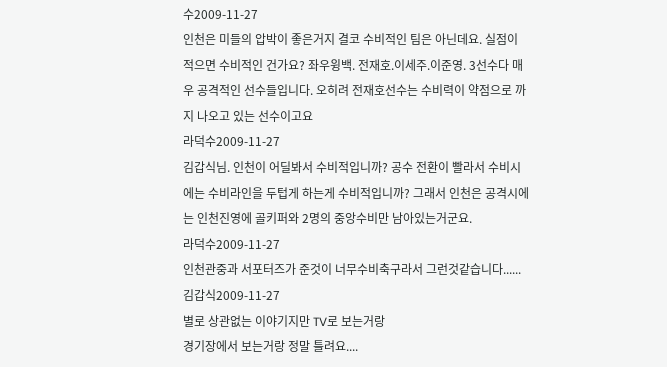수2009-11-27
인천은 미들의 압박이 좋은거지 결코 수비적인 팀은 아닌데요. 실점이 적으면 수비적인 건가요? 좌우윙백. 전재호.이세주.이준영. 3선수다 매우 공격적인 선수들입니다. 오히려 전재호선수는 수비력이 약점으로 까지 나오고 있는 선수이고요
라덕수2009-11-27
김갑식님. 인천이 어딜봐서 수비적입니까? 공수 전환이 빨라서 수비시에는 수비라인을 두텁게 하는게 수비적입니까? 그래서 인천은 공격시에는 인천진영에 골키퍼와 2명의 중앙수비만 남아있는거군요.
라덕수2009-11-27
인천관중과 서포터즈가 준것이 너무수비축구라서 그런것같습니다......
김갑식2009-11-27
별로 상관없는 이야기지만 TV로 보는거랑
경기장에서 보는거랑 정말 틀려요....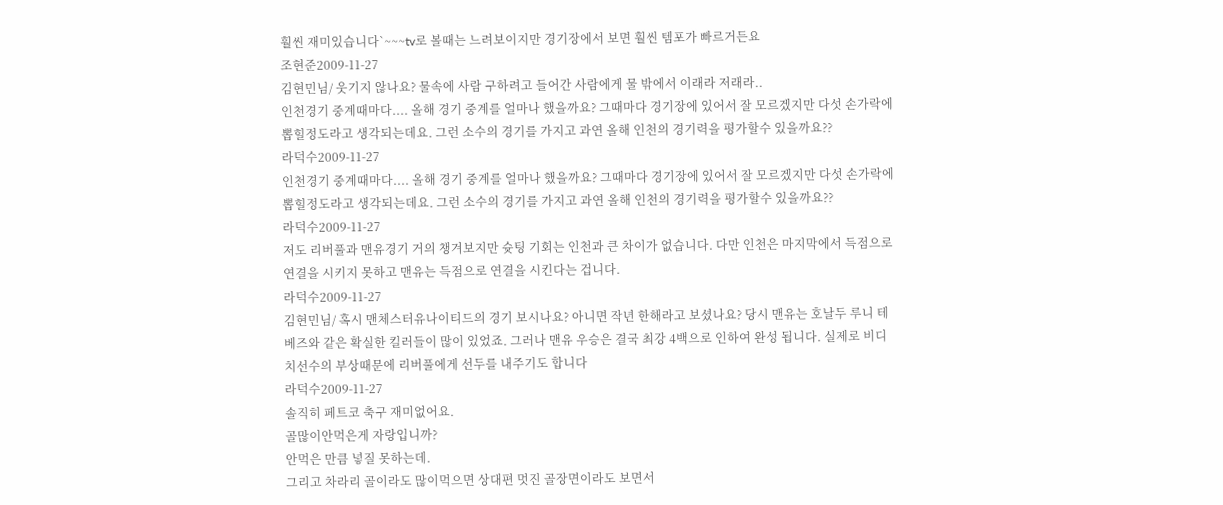훨씬 재미있습니다`~~~tv로 볼때는 느려보이지만 경기장에서 보면 훨씬 템포가 빠르거든요
조현준2009-11-27
김현민님/ 웃기지 않나요? 물속에 사람 구하려고 들어간 사람에게 물 밖에서 이래라 저래라..
인천경기 중계때마다.... 올해 경기 중계를 얼마나 했을까요? 그때마다 경기장에 있어서 잘 모르겠지만 다섯 손가락에 뽑힐정도라고 생각되는데요. 그런 소수의 경기를 가지고 과연 올해 인천의 경기력을 평가할수 있을까요??
라덕수2009-11-27
인천경기 중계때마다.... 올해 경기 중계를 얼마나 했을까요? 그때마다 경기장에 있어서 잘 모르겠지만 다섯 손가락에 뽑힐정도라고 생각되는데요. 그런 소수의 경기를 가지고 과연 올해 인천의 경기력을 평가할수 있을까요??
라덕수2009-11-27
저도 리버풀과 맨유경기 거의 챙겨보지만 슛팅 기회는 인천과 큰 차이가 없습니다. 다만 인천은 마지막에서 득점으로 연결을 시키지 못하고 맨유는 득점으로 연결을 시킨다는 겁니다.
라덕수2009-11-27
김현민님/ 혹시 맨체스터유나이티드의 경기 보시나요? 아니면 작년 한해라고 보셨나요? 당시 맨유는 호날두 루니 테베즈와 같은 확실한 킬러들이 많이 있었죠. 그러나 맨유 우승은 결국 최강 4백으로 인하여 완성 됩니다. 실제로 비디치선수의 부상때문에 리버풀에게 선두를 내주기도 합니다
라덕수2009-11-27
솔직히 페트코 축구 재미없어요.
골많이안먹은게 자랑입니까?
안먹은 만큼 넣질 못하는데.
그리고 차라리 골이라도 많이먹으면 상대편 멋진 골장면이라도 보면서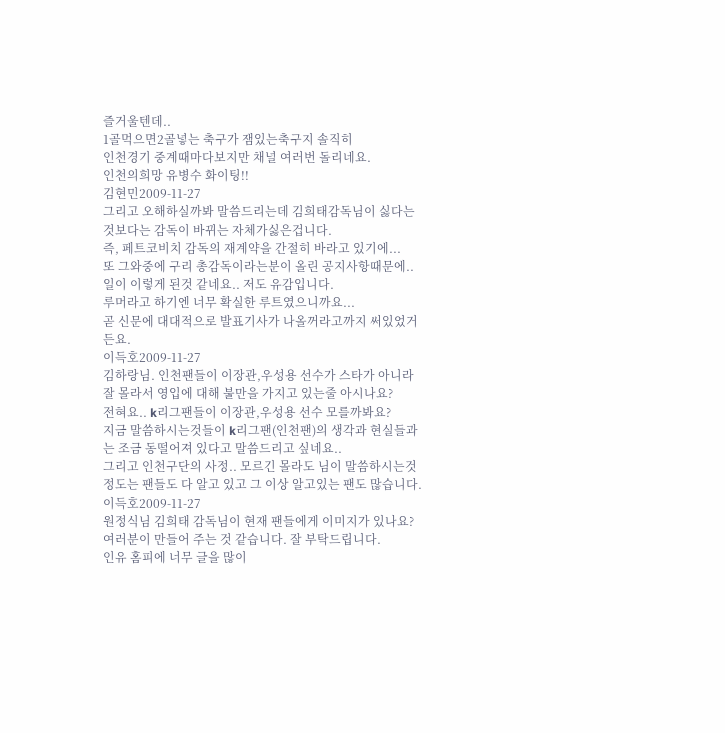즐거울텐데..
1골먹으면2골넣는 축구가 잼있는축구지 솔직히
인천경기 중계때마다보지만 채널 여러번 돌리네요.
인천의희망 유병수 화이팅!!
김현민2009-11-27
그리고 오해하실까봐 말씀드리는데 김희태감독님이 싫다는것보다는 감독이 바뀌는 자체가싫은겁니다.
즉, 페트코비치 감독의 재계약을 간절히 바라고 있기에...
또 그와중에 구리 총감독이라는분이 올린 공지사항때문에.. 일이 이렇게 된것 같네요.. 저도 유감입니다.
루머라고 하기엔 너무 확실한 루트였으니까요...
곧 신문에 대대적으로 발표기사가 나올꺼라고까지 써있었거든요.
이득호2009-11-27
김하랑님. 인천팬들이 이장관,우성용 선수가 스타가 아니라 잘 몰라서 영입에 대해 불만을 가지고 있는줄 아시나요?
전혀요.. k리그팬들이 이장관,우성용 선수 모를까봐요?
지금 말씀하시는것들이 k리그팬(인천팬)의 생각과 현실들과는 조금 동떨어져 있다고 말씀드리고 싶네요..
그리고 인천구단의 사정.. 모르긴 몰라도 님이 말씀하시는것 정도는 팬들도 다 알고 있고 그 이상 알고있는 팬도 많습니다.
이득호2009-11-27
원정식님 김희태 감독님이 현재 팬들에게 이미지가 있나요? 여러분이 만들어 주는 것 같습니다. 잘 부탁드립니다.
인유 홈피에 너무 글을 많이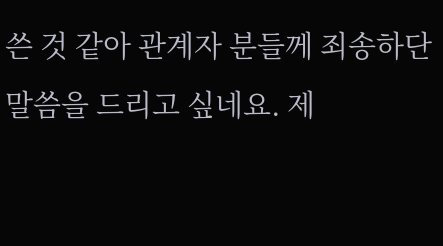쓴 것 같아 관계자 분들께 죄송하단 말씀을 드리고 싶네요. 제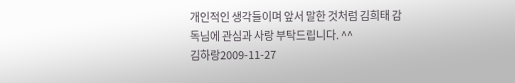개인적인 생각들이며 앞서 말한 것처럼 김희태 감독님에 관심과 사랑 부탁드립니다. ^^
김하랑2009-11-27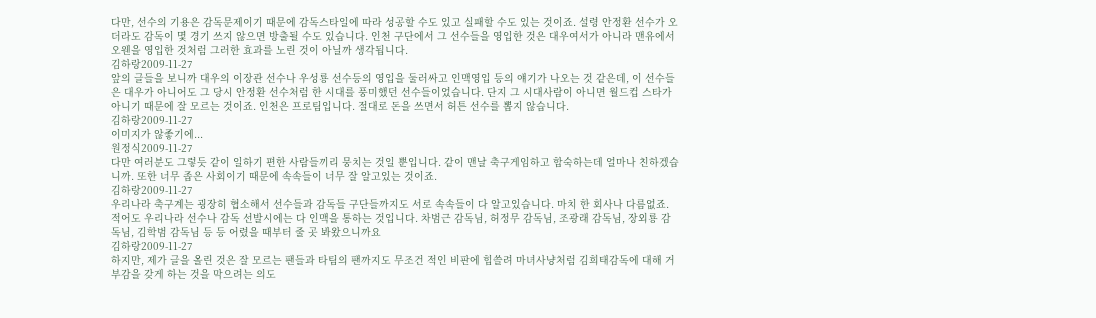다만, 선수의 기용은 감독문제이기 때문에 감독스타일에 따라 성공할 수도 있고 실패할 수도 있는 것이죠. 설령 안정환 선수가 오더라도 감독이 몇 경기 쓰지 않으면 방출될 수도 있습니다. 인천 구단에서 그 선수들을 영입한 것은 대우여서가 아니라 맨유에서 오웬을 영입한 것처럼 그러한 효과를 노린 것이 아닐까 생각됩니다.
김하랑2009-11-27
앞의 글들을 보니까 대우의 이장관 선수나 우성룡 선수등의 영입을 둘러싸고 인맥영입 등의 얘기가 나오는 것 같은데, 이 선수들은 대우가 아니어도 그 당시 안정환 선수처럼 한 시대를 풍미했던 선수들이었습니다. 단지 그 시대사람이 아니면 월드컵 스타가 아니기 때문에 잘 모르는 것이죠. 인천은 프로팀입니다. 절대로 돈을 쓰면서 허튼 선수를 뽑지 않습니다.
김하랑2009-11-27
이미지가 않좋기에...
원정식2009-11-27
다만 여러분도 그렇듯 같이 일하기 편한 사람들끼리 뭉치는 것일 뿐입니다. 같이 맨날 축구게임하고 합숙하는데 얼마나 친하겠습니까. 또한 너무 좁은 사회이기 때문에 속속들이 너무 잘 알고있는 것이죠.
김하랑2009-11-27
우리나라 축구계는 굉장히 협소해서 선수들과 감독들 구단들까지도 서로 속속들이 다 알고있습니다. 마치 한 회사나 다름없죠. 적어도 우리나라 선수나 감독 선발시에는 다 인맥을 통하는 것입니다. 차범근 감독님, 허정무 감독님, 조광래 감독님, 장외룡 감독님, 김학범 감독님 등 등 어렸을 때부터 줄 곳 봐왔으니까요
김하랑2009-11-27
하지만, 제가 글을 올린 것은 잘 모르는 팬들과 타팀의 팬까지도 무조건 적인 비판에 힙쓸려 마녀사냥처럼 김희태감독에 대해 거부감을 갖게 하는 것을 막으려는 의도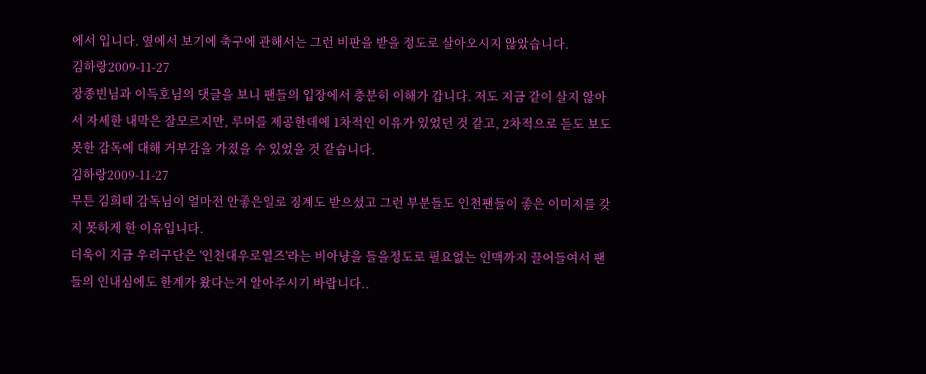에서 입니다. 옆에서 보기에 축구에 관해서는 그런 비판을 받을 정도로 살아오시지 않았습니다.
김하랑2009-11-27
장종빈님과 이득호님의 댓글을 보니 팬들의 입장에서 충분히 이해가 갑니다. 저도 지금 같이 살지 않아서 자세한 내막은 잘모르지만, 루머를 제공한데에 1차적인 이유가 있었던 것 같고, 2차적으로 듣도 보도 못한 감독에 대해 거부감을 가졌을 수 있었을 것 같습니다.
김하랑2009-11-27
무튼 김희태 감독님이 얼마전 안좋은일로 징계도 받으셨고 그런 부분들도 인천팬들이 좋은 이미지를 갖지 못하게 한 이유입니다.
더욱이 지금 우리구단은 '인천대우로열즈'라는 비아냥을 들을정도로 필요없는 인맥까지 끌어들여서 팬들의 인내심에도 한계가 왔다는거 알아주시기 바랍니다..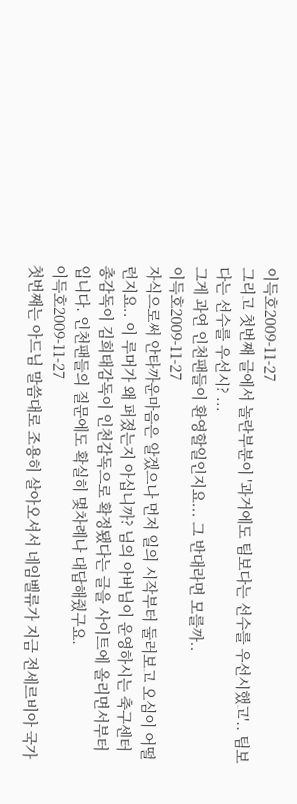이득호2009-11-27
그리고 첫번째 글에서 놀란부분이 '과거에도 팀보다는 선수를 우선시했고'.. 팀보다는 선수를 우선시? ...
그게 과연 인천팬들이 환영할일인지요... 그 반대라면 모를까..
이득호2009-11-27
자식으로써 안타까운마음은 알겠으나 먼저 일의 시작부터 둘러보고 오심이 어떨런지요.. 이 루머가 왜 퍼졌는지 아십니까? 님의 아버님이 운영하시는 축구센터 총감독이 김희태감독이 인천감독으로 확정됐다는 글을 사이트에 올리면서부터 입니다. 인천팬들의 질문에도 확실히 몇차례나 대답해줬구요.
이득호2009-11-27
첫번째는 아드님 말씀대로 조용히 살아오셔서 네임벨류가 지금 전세르비아 국가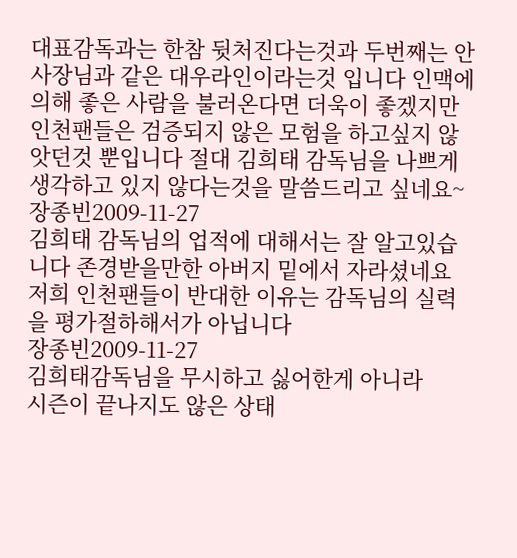대표감독과는 한참 뒷처진다는것과 두번째는 안사장님과 같은 대우라인이라는것 입니다 인맥에 의해 좋은 사람을 불러온다면 더욱이 좋겠지만 인천팬들은 검증되지 않은 모험을 하고싶지 않앗던것 뿐입니다 절대 김희태 감독님을 나쁘게 생각하고 있지 않다는것을 말씀드리고 싶네요~
장종빈2009-11-27
김희태 감독님의 업적에 대해서는 잘 알고있습니다 존경받을만한 아버지 밑에서 자라셨네요 저희 인천팬들이 반대한 이유는 감독님의 실력을 평가절하해서가 아닙니다
장종빈2009-11-27
김희태감독님을 무시하고 싫어한게 아니라
시즌이 끝나지도 않은 상태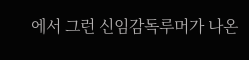에서 그런 신임감독루머가 나온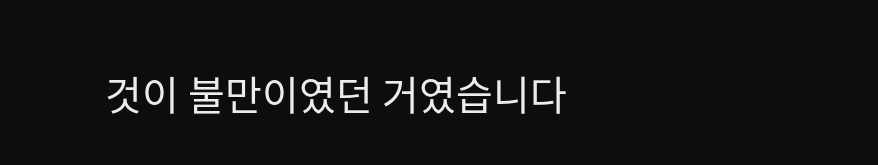것이 불만이였던 거였습니다